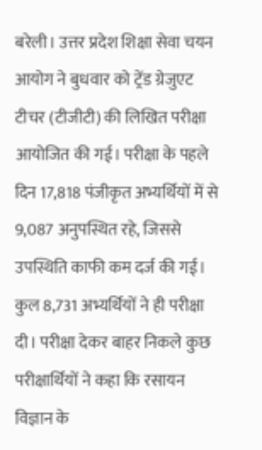बरेली। उत्तर प्रदेश शिक्षा सेवा चयन आयोग ने बुधवार को ट्रेंड ग्रेजुएट टीचर (टीजीटी) की लिखित परीक्षा आयोजित की गई। परीक्षा के पहले दिन 17,818 पंजीकृत अभ्यर्थियों में से 9,087 अनुपस्थित रहे, जिससे उपस्थिति काफी कम दर्ज की गई। कुल 8,731 अभ्यर्थियों ने ही परीक्षा दी। परीक्षा देकर बाहर निकले कुछ परीक्षार्थियों ने कहा कि रसायन विज्ञान के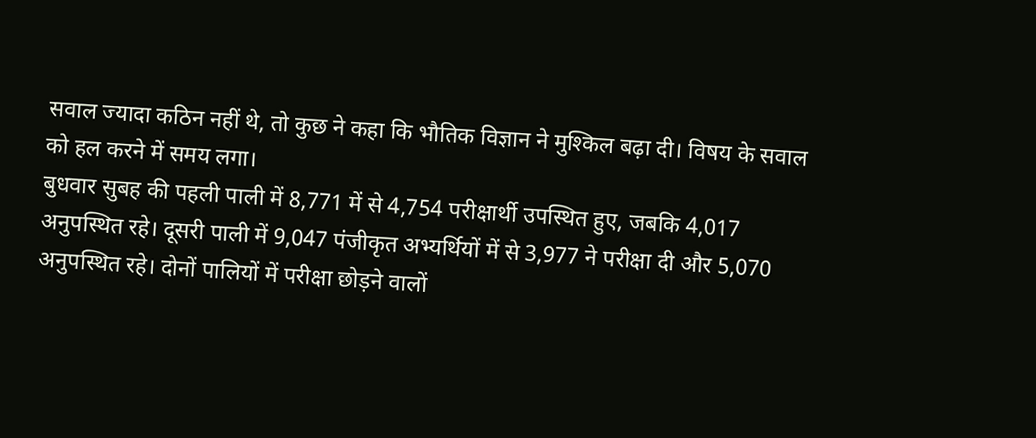सवाल ज्यादा कठिन नहीं थे, तो कुछ ने कहा कि भौतिक विज्ञान ने मुश्किल बढ़ा दी। विषय के सवाल को हल करने में समय लगा।
बुधवार सुबह की पहली पाली में 8,771 में से 4,754 परीक्षार्थी उपस्थित हुए, जबकि 4,017 अनुपस्थित रहे। दूसरी पाली में 9,047 पंजीकृत अभ्यर्थियों में से 3,977 ने परीक्षा दी और 5,070 अनुपस्थित रहे। दोनों पालियों में परीक्षा छोड़ने वालों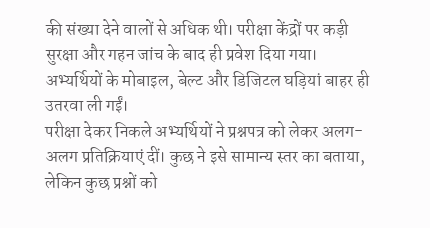की संख्या देने वालों से अधिक थी। परीक्षा केंद्रों पर कड़ी सुरक्षा और गहन जांच के बाद ही प्रवेश दिया गया। अभ्यर्थियों के मोबाइल, बेल्ट और डिजिटल घड़ियां बाहर ही उतरवा ली गईं।
परीक्षा देकर निकले अभ्यर्थियों ने प्रश्नपत्र को लेकर अलग-अलग प्रतिक्रियाएं दीं। कुछ ने इसे सामान्य स्तर का बताया, लेकिन कुछ प्रश्नों को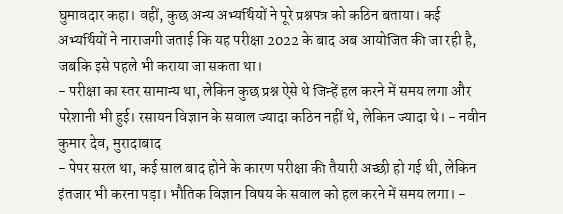घुमावदार कहा। वहीं, कुछ अन्य अभ्यर्थियों ने पूरे प्रश्नपत्र को कठिन बताया। कई अभ्यर्थियों ने नाराजगी जताई कि यह परीक्षा 2022 के बाद अब आयोजित की जा रही है, जबकि इसे पहले भी कराया जा सकता था।
- परीक्षा का स्तर सामान्य था, लेकिन कुछ प्रश्न ऐसे थे जिन्हें हल करने में समय लगा और परेशानी भी हुई। रसायन विज्ञान के सवाल ज्यादा कठिन नहीं थे, लेकिन ज्यादा थे। - नवीन कुमार देव, मुरादाबाद
- पेपर सरल था, कई साल बाद होने के कारण परीक्षा की तैयारी अच्छी हो गई थी, लेकिन इंतजार भी करना पड़ा। भौतिक विज्ञान विषय के सवाल को हल करने में समय लगा। -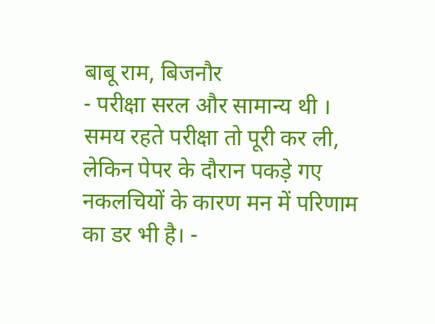बाबू राम, बिजनौर
- परीक्षा सरल और सामान्य थी । समय रहते परीक्षा तो पूरी कर ली, लेकिन पेपर के दौरान पकड़े गए नकलचियों के कारण मन में परिणाम का डर भी है। -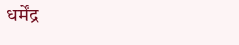धर्मेंद्र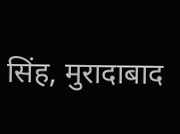सिंह, मुरादाबाद